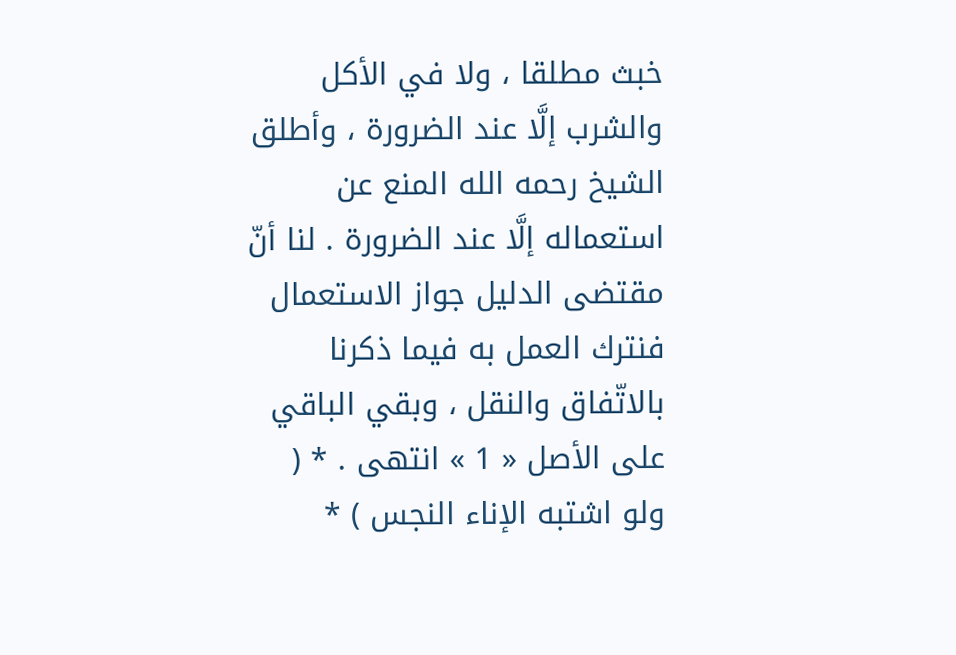خبث مطلقا ، ولا في الأكل والشرب إلَّا عند الضرورة ، وأطلق الشيخ رحمه الله المنع عن استعماله إلَّا عند الضرورة . لنا أنّ مقتضى الدليل جواز الاستعمال فنترك العمل به فيما ذكرنا بالاتّفاق والنقل ، وبقي الباقي على الأصل « 1 » انتهى . * ( ولو اشتبه الإناء النجس ) *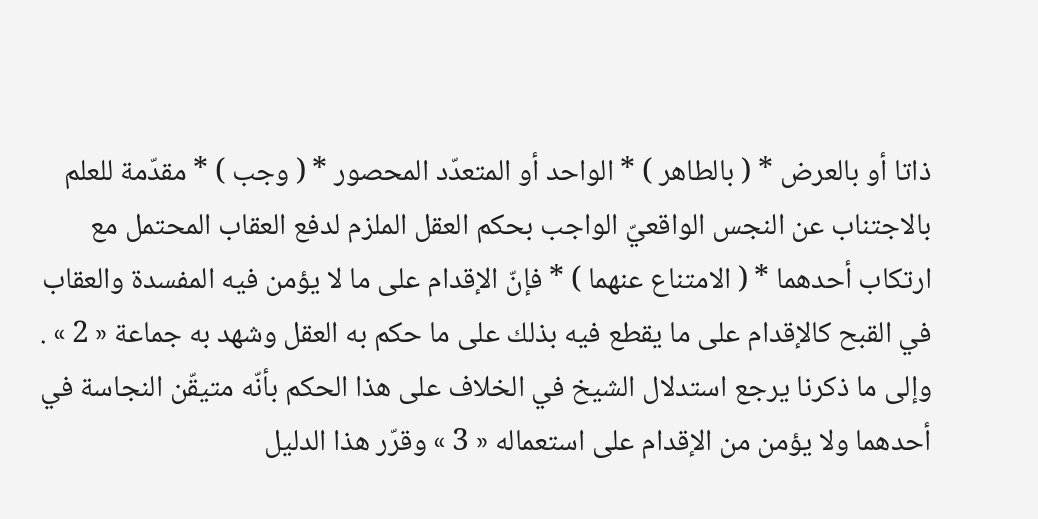ذاتا أو بالعرض * ( بالطاهر ) * الواحد أو المتعدّد المحصور * ( وجب ) * مقدّمة للعلم بالاجتناب عن النجس الواقعيّ الواجب بحكم العقل الملزم لدفع العقاب المحتمل مع ارتكاب أحدهما * ( الامتناع عنهما ) * فإنّ الإقدام على ما لا يؤمن فيه المفسدة والعقاب في القبح كالإقدام على ما يقطع فيه بذلك على ما حكم به العقل وشهد به جماعة « 2 » .
وإلى ما ذكرنا يرجع استدلال الشيخ في الخلاف على هذا الحكم بأنّه متيقّن النجاسة في أحدهما ولا يؤمن من الإقدام على استعماله « 3 » وقرّر هذا الدليل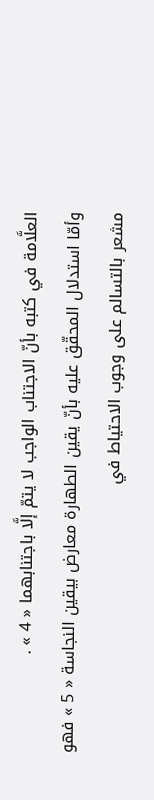العلَّامة في كتبه بأنّ الاجتناب الواجب لا يتمّ إلَّا باجتنابهما « 4 » .
وأمّا استدلال المحقّق عليه بأنّ يقين الطهارة معارض بيقين النجاسة « 5 » فهو مشعر بالتسالم على وجوب الاحتياط في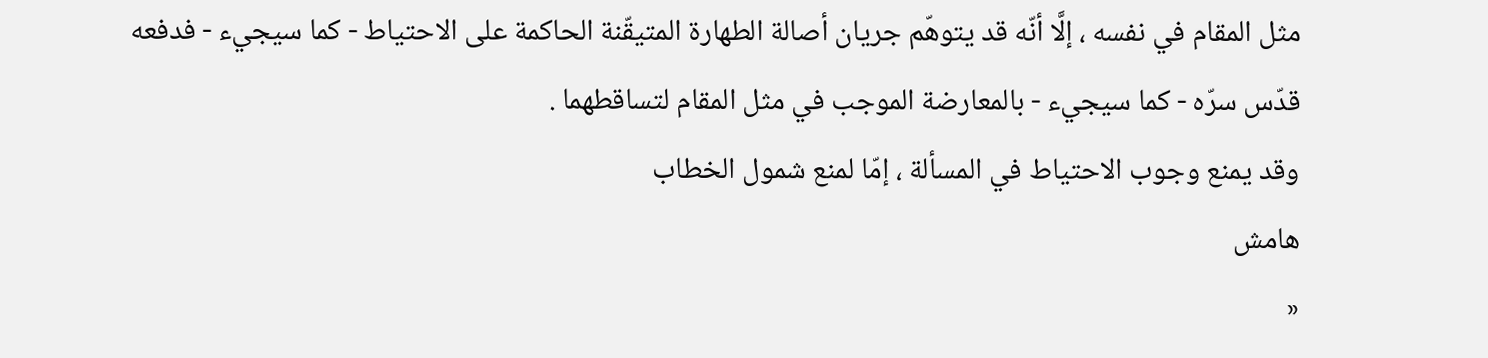مثل المقام في نفسه ، إلَّا أنّه قد يتوهّم جريان أصالة الطهارة المتيقّنة الحاكمة على الاحتياط - كما سيجيء - فدفعه قدّس سرّه - كما سيجيء - بالمعارضة الموجب في مثل المقام لتساقطهما .
وقد يمنع وجوب الاحتياط في المسألة ، إمّا لمنع شمول الخطاب
هامش
«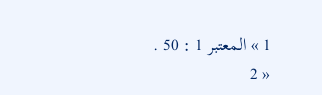1 » المعتبر 1 : 50 .
« 2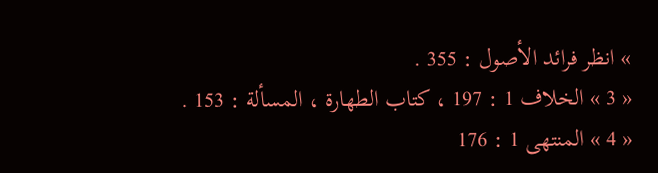» انظر فرائد الأصول : 355 .
« 3 » الخلاف 1 : 197 ، كتاب الطهارة ، المسألة : 153 .
« 4 » المنتهى 1 : 176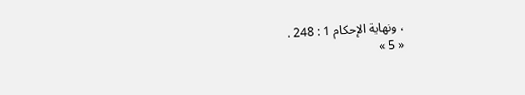، ونهاية الإحكام 1 : 248 .
« 5 »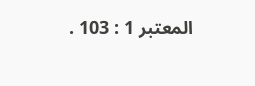المعتبر 1 : 103 .